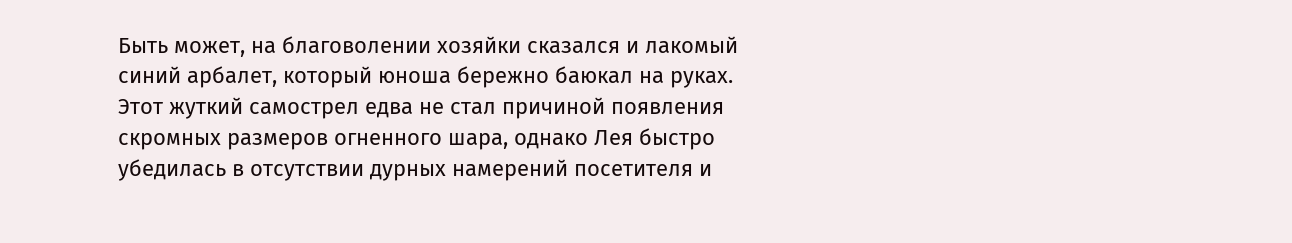Быть может, на благоволении хозяйки сказался и лакомый синий арбалет, который юноша бережно баюкал на руках. Этот жуткий самострел едва не стал причиной появления скромных размеров огненного шара, однако Лея быстро убедилась в отсутствии дурных намерений посетителя и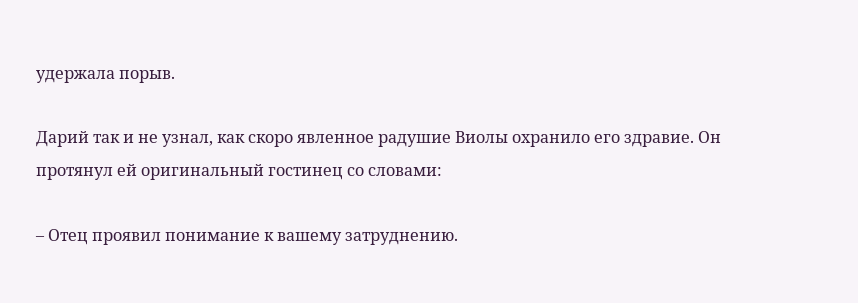удержала порыв.

Дарий так и не узнал, как скоро явленное радушие Виолы охранило его здравие. Он протянул ей оригинальный гостинец со словами:

– Отец проявил понимание к вашему затруднению.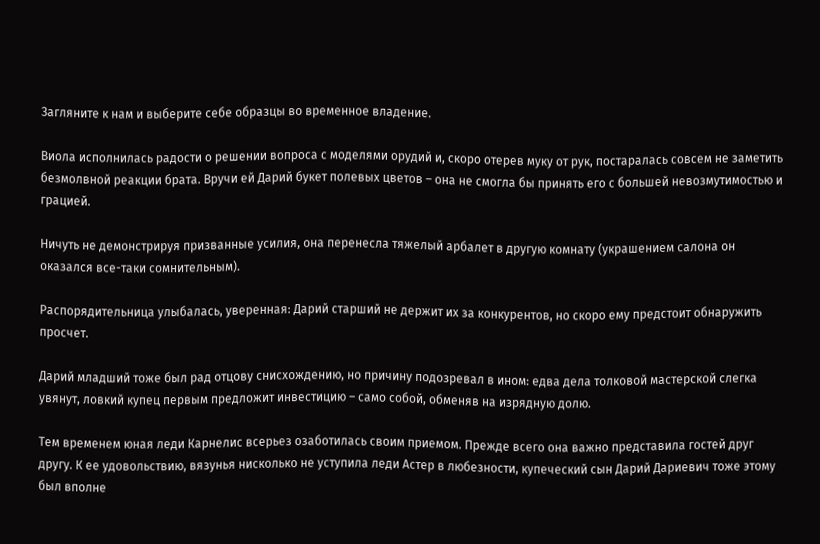Загляните к нам и выберите себе образцы во временное владение.

Виола исполнилась радости о решении вопроса с моделями орудий и, скоро отерев муку от рук, постаралась совсем не заметить безмолвной реакции брата. Вручи ей Дарий букет полевых цветов – она не смогла бы принять его с большей невозмутимостью и грацией.

Ничуть не демонстрируя призванные усилия, она перенесла тяжелый арбалет в другую комнату (украшением салона он оказался все-таки сомнительным).

Распорядительница улыбалась, уверенная: Дарий старший не держит их за конкурентов, но скоро ему предстоит обнаружить просчет.

Дарий младший тоже был рад отцову снисхождению, но причину подозревал в ином: едва дела толковой мастерской слегка увянут, ловкий купец первым предложит инвестицию – само собой, обменяв на изрядную долю.

Тем временем юная леди Карнелис всерьез озаботилась своим приемом. Прежде всего она важно представила гостей друг другу. К ее удовольствию, вязунья нисколько не уступила леди Астер в любезности, купеческий сын Дарий Дариевич тоже этому был вполне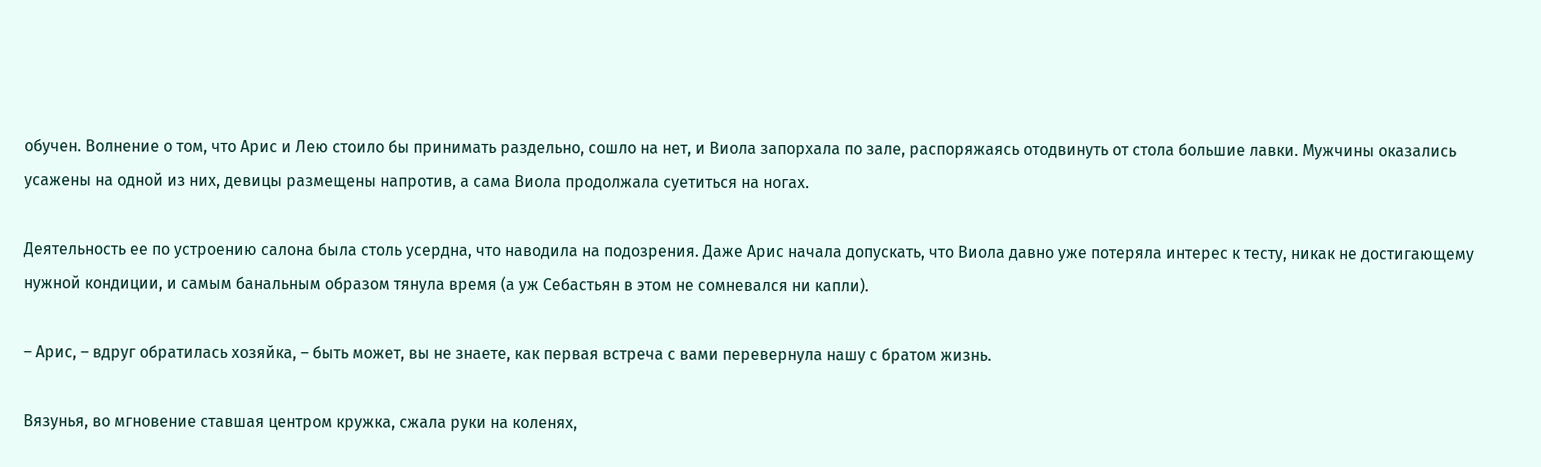обучен. Волнение о том, что Арис и Лею стоило бы принимать раздельно, сошло на нет, и Виола запорхала по зале, распоряжаясь отодвинуть от стола большие лавки. Мужчины оказались усажены на одной из них, девицы размещены напротив, а сама Виола продолжала суетиться на ногах.

Деятельность ее по устроению салона была столь усердна, что наводила на подозрения. Даже Арис начала допускать, что Виола давно уже потеряла интерес к тесту, никак не достигающему нужной кондиции, и самым банальным образом тянула время (а уж Себастьян в этом не сомневался ни капли).

– Арис, – вдруг обратилась хозяйка, – быть может, вы не знаете, как первая встреча с вами перевернула нашу с братом жизнь.

Вязунья, во мгновение ставшая центром кружка, сжала руки на коленях,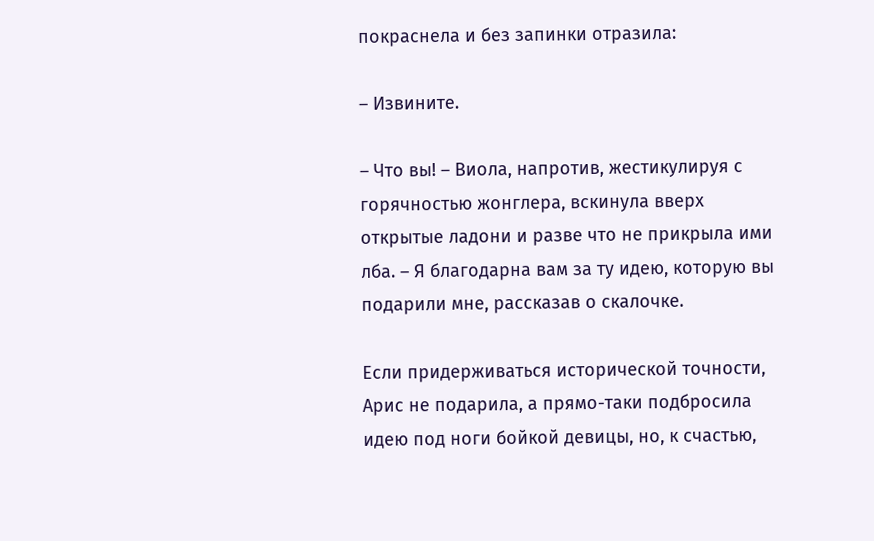покраснела и без запинки отразила:

– Извините.

– Что вы! – Виола, напротив, жестикулируя с горячностью жонглера, вскинула вверх открытые ладони и разве что не прикрыла ими лба. – Я благодарна вам за ту идею, которую вы подарили мне, рассказав о скалочке.

Если придерживаться исторической точности, Арис не подарила, а прямо-таки подбросила идею под ноги бойкой девицы, но, к счастью,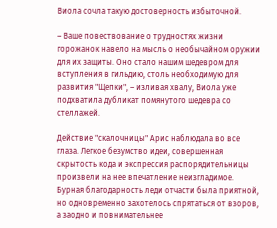Виола сочла такую достоверность избыточной.

– Ваше повествование о трудностях жизни горожанок навело на мысль о необычайном оружии для их защиты. Оно стало нашим шедевром для вступления в гильдию, столь необходимую для развития "Щепки", – изливая хвалу, Виола уже подхватила дубликат помянутого шедевра со стеллажей.

Действие "скалочницы" Арис наблюдала во все глаза. Легкое безумство идеи, совершенная скрытость кода и экспрессия распорядительницы произвели на нее впечатление неизгладимое. Бурная благодарность леди отчасти была приятной, но одновременно захотелось спрятаться от взоров, а заодно и повнимательнее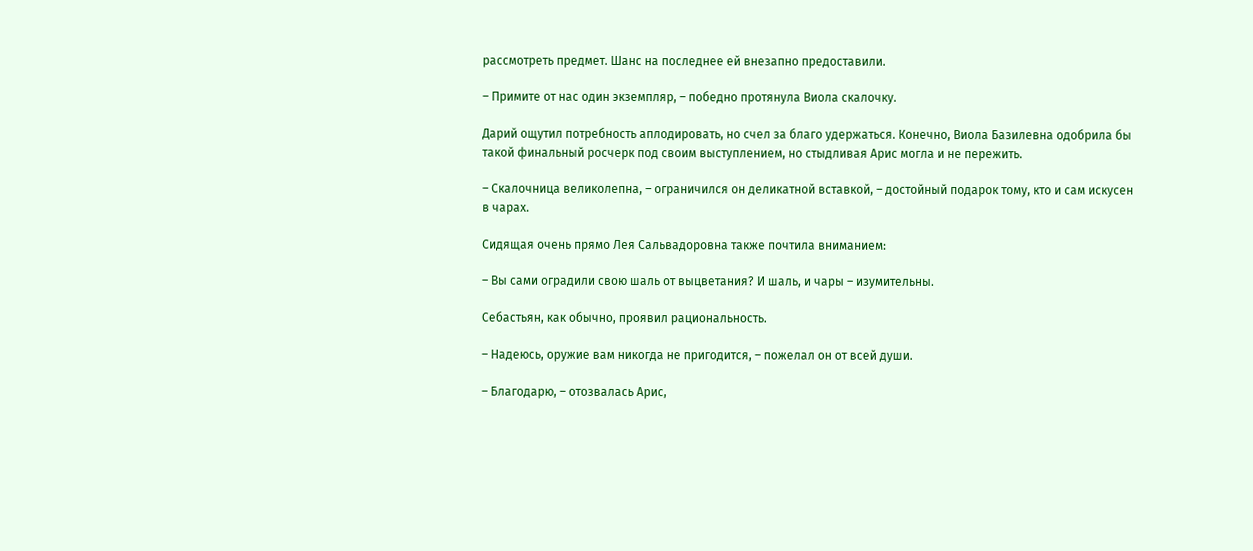рассмотреть предмет. Шанс на последнее ей внезапно предоставили.

– Примите от нас один экземпляр, – победно протянула Виола скалочку.

Дарий ощутил потребность аплодировать, но счел за благо удержаться. Конечно, Виола Базилевна одобрила бы такой финальный росчерк под своим выступлением, но стыдливая Арис могла и не пережить.

– Скалочница великолепна, – ограничился он деликатной вставкой, – достойный подарок тому, кто и сам искусен в чарах.

Сидящая очень прямо Лея Сальвадоровна также почтила вниманием:

– Вы сами оградили свою шаль от выцветания? И шаль, и чары – изумительны.

Себастьян, как обычно, проявил рациональность.

– Надеюсь, оружие вам никогда не пригодится, – пожелал он от всей души.

– Благодарю, – отозвалась Арис,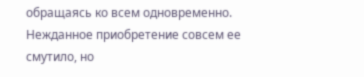обращаясь ко всем одновременно. Нежданное приобретение совсем ее смутило, но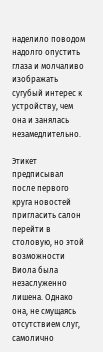наделило поводом надолго опустить глаза и молчаливо изображать сугубый интерес к устройству, чем она и занялась незамедлительно.

Этикет предписывал после первого круга новостей пригласить салон перейти в столовую, но этой возможности Виола была незаслуженно лишена. Однако она, не смущаясь отсутствием слуг, самолично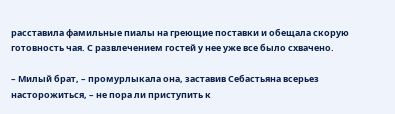расставила фамильные пиалы на греющие поставки и обещала скорую готовность чая. С развлечением гостей у нее уже все было схвачено.

– Милый брат, – промурлыкала она, заставив Себастьяна всерьез насторожиться, – не пора ли приступить к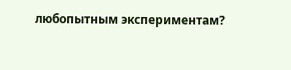любопытным экспериментам?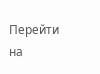Перейти на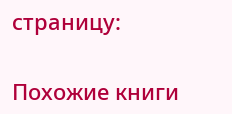страницу:

Похожие книги